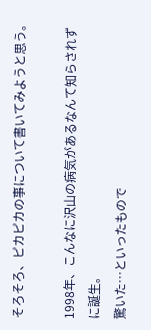そろそろ、ピカピカの事について書いてみようと思う。

1998年、こんなに沢山の病気があるなんて知らされずに誕生。
驚いた…といったもので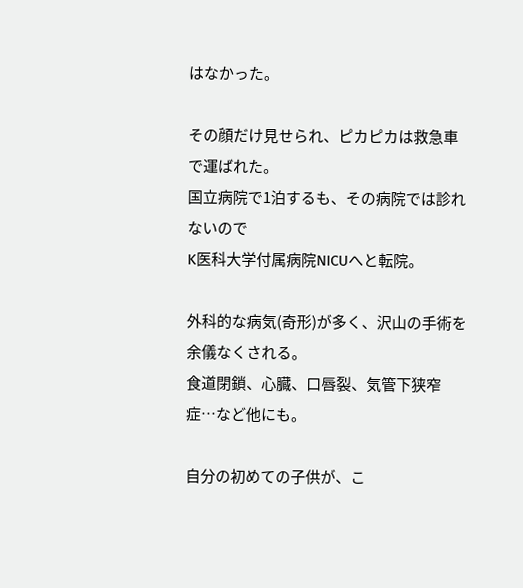はなかった。

その顔だけ見せられ、ピカピカは救急車で運ばれた。
国立病院で1泊するも、その病院では診れないので
K医科大学付属病院NICUへと転院。

外科的な病気(奇形)が多く、沢山の手術を余儀なくされる。
食道閉鎖、心臓、口唇裂、気管下狭窄症…など他にも。

自分の初めての子供が、こ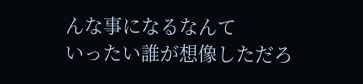んな事になるなんて
いったい誰が想像しただろ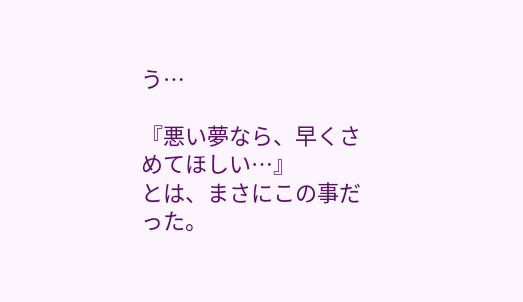う…

『悪い夢なら、早くさめてほしい…』
とは、まさにこの事だった。